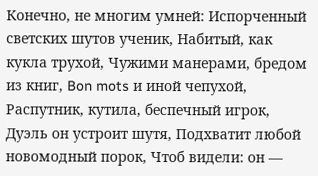Конечно, не многим умней: Испорченный светских шутов ученик, Набитый, как кукла трухой, Чужими манерами, бредом из книг, Bon mots и иной чепухой, Распутник, кутила, беспечный игрок, Дуэль он устроит шутя, Подхватит любой новомодный порок, Чтоб видели: он —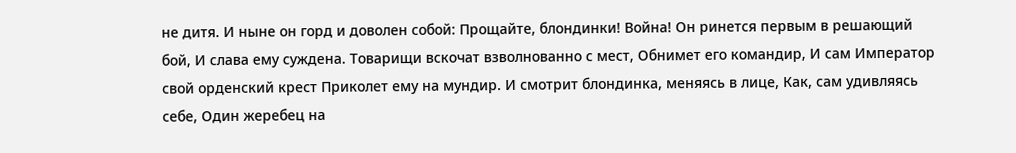не дитя. И ныне он горд и доволен собой: Прощайте, блондинки! Война! Он ринется первым в решающий бой, И слава ему суждена. Товарищи вскочат взволнованно с мест, Обнимет его командир, И сам Император свой орденский крест Приколет ему на мундир. И смотрит блондинка, меняясь в лице, Как, сам удивляясь себе, Один жеребец на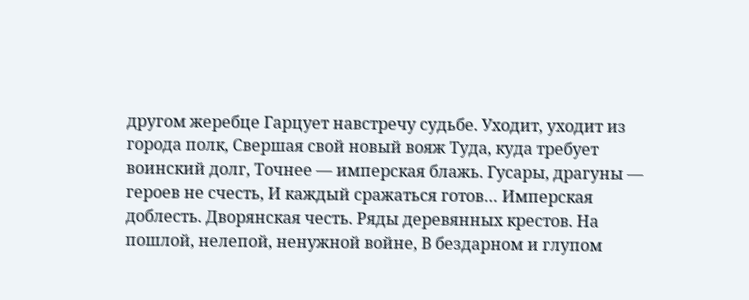другом жеребце Гарцует навстречу судьбе. Уходит, уходит из города полк, Свершая свой новый вояж Туда, куда требует воинский долг, Точнее — имперская блажь. Гусары, драгуны — героев не счесть, И каждый сражаться готов… Имперская доблесть. Дворянская честь. Ряды деревянных крестов. На пошлой, нелепой, ненужной войне, В бездарном и глупом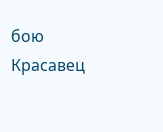бою Красавец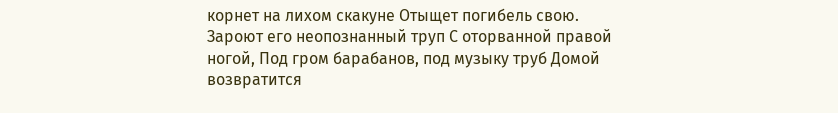корнет на лихом скакуне Отыщет погибель свою. Зароют его неопознанный труп С оторванной правой ногой, Под гром барабанов, под музыку труб Домой возвратится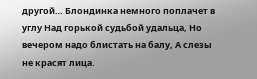другой… Блондинка немного поплачет в углу Над горькой судьбой удальца, Но вечером надо блистать на балу, А слезы не красят лица.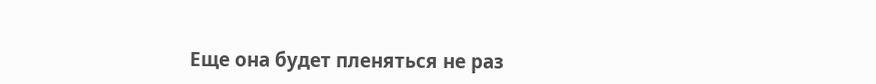Еще она будет пленяться не раз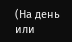(На день или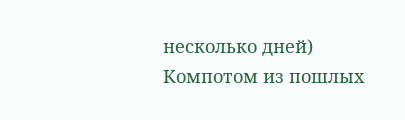несколько дней) Компотом из пошлых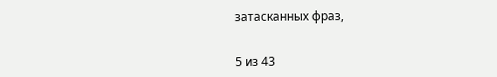затасканных фраз,


5 из 43